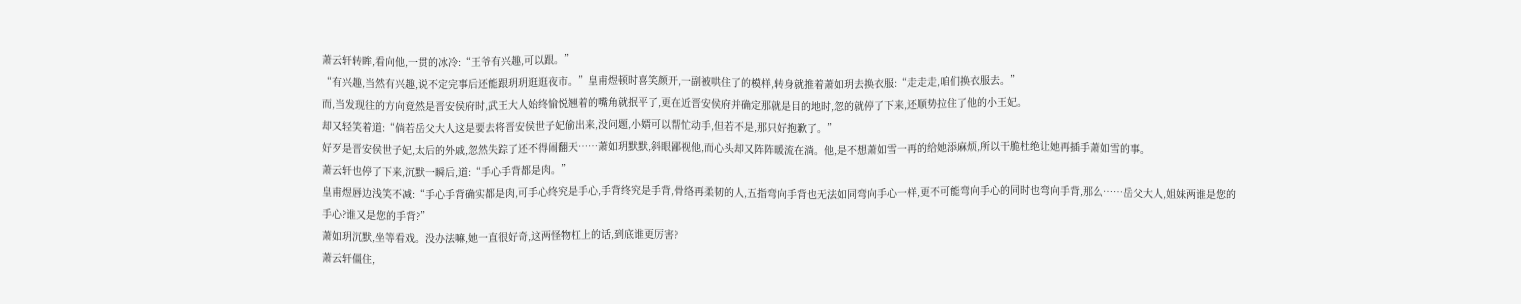萧云轩转眸,看向他,一贯的冰冷:“王爷有兴趣,可以跟。”
“有兴趣,当然有兴趣,说不定完事后还能跟玥玥逛逛夜市。”皇甫煜顿时喜笑颜开,一副被哄住了的模样,转身就推着萧如玥去换衣服:“走走走,咱们换衣服去。”
而,当发现往的方向竟然是晋安侯府时,武王大人始终愉悦翘着的嘴角就抿平了,更在近晋安侯府并确定那就是目的地时,忽的就停了下来,还顺势拉住了他的小王妃。
却又轻笑着道:“倘若岳父大人这是要去将晋安侯世子妃偷出来,没问题,小婿可以帮忙动手,但若不是,那只好抱歉了。”
好歹是晋安侯世子妃,太后的外戚,忽然失踪了还不得闹翻天……萧如玥默默,斜眼鄙视他,而心头却又阵阵暖流在淌。他,是不想萧如雪一再的给她添麻烦,所以干脆杜绝让她再插手萧如雪的事。
萧云轩也停了下来,沉默一瞬后,道:“手心手背都是肉。”
皇甫煜唇边浅笑不减:“手心手背确实都是肉,可手心终究是手心,手背终究是手背,骨络再柔韧的人,五指弯向手背也无法如同弯向手心一样,更不可能弯向手心的同时也弯向手背,那么……岳父大人,姐妹两谁是您的手心?谁又是您的手背?”
萧如玥沉默,坐等看戏。没办法嘛,她一直很好奇,这两怪物杠上的话,到底谁更厉害?
萧云轩僵住,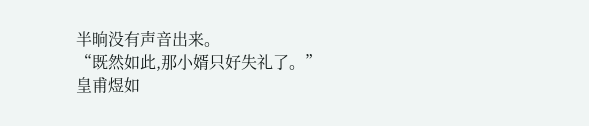半晌没有声音出来。
“既然如此,那小婿只好失礼了。”
皇甫煜如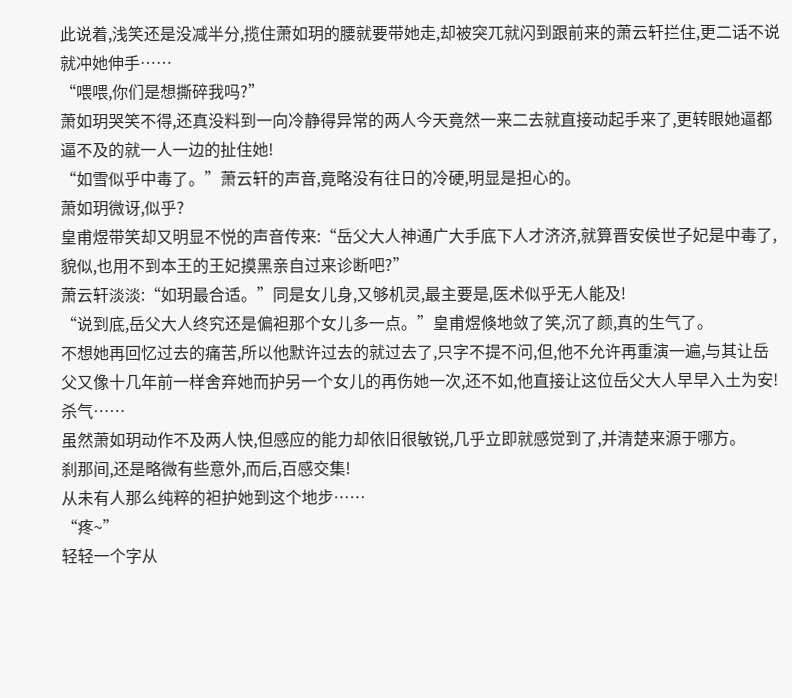此说着,浅笑还是没减半分,揽住萧如玥的腰就要带她走,却被突兀就闪到跟前来的萧云轩拦住,更二话不说就冲她伸手……
“喂喂,你们是想撕碎我吗?”
萧如玥哭笑不得,还真没料到一向冷静得异常的两人今天竟然一来二去就直接动起手来了,更转眼她逼都逼不及的就一人一边的扯住她!
“如雪似乎中毒了。”萧云轩的声音,竟略没有往日的冷硬,明显是担心的。
萧如玥微讶,似乎?
皇甫煜带笑却又明显不悦的声音传来:“岳父大人神通广大手底下人才济济,就算晋安侯世子妃是中毒了,貌似,也用不到本王的王妃摸黑亲自过来诊断吧?”
萧云轩淡淡:“如玥最合适。”同是女儿身,又够机灵,最主要是,医术似乎无人能及!
“说到底,岳父大人终究还是偏袒那个女儿多一点。”皇甫煜倏地敛了笑,沉了颜,真的生气了。
不想她再回忆过去的痛苦,所以他默许过去的就过去了,只字不提不问,但,他不允许再重演一遍,与其让岳父又像十几年前一样舍弃她而护另一个女儿的再伤她一次,还不如,他直接让这位岳父大人早早入土为安!
杀气……
虽然萧如玥动作不及两人快,但感应的能力却依旧很敏锐,几乎立即就感觉到了,并清楚来源于哪方。
刹那间,还是略微有些意外,而后,百感交集!
从未有人那么纯粹的袒护她到这个地步……
“疼~”
轻轻一个字从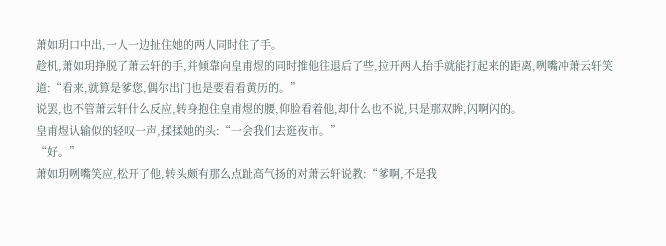萧如玥口中出,一人一边扯住她的两人同时住了手。
趁机,萧如玥挣脱了萧云轩的手,并倾靠向皇甫煜的同时推他往退后了些,拉开两人抬手就能打起来的距离,咧嘴冲萧云轩笑道:“看来,就算是爹您,偶尔出门也是要看看黄历的。”
说罢,也不管萧云轩什么反应,转身抱住皇甫煜的腰,仰脸看着他,却什么也不说,只是那双眸,闪啊闪的。
皇甫煜认输似的轻叹一声,揉揉她的头:“一会我们去逛夜市。”
“好。”
萧如玥咧嘴笑应,松开了他,转头颇有那么点趾高气扬的对萧云轩说教:“爹啊,不是我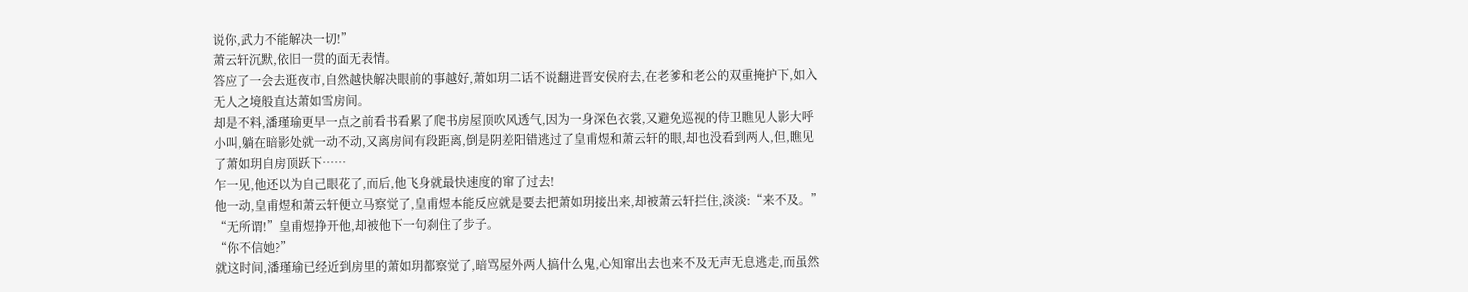说你,武力不能解决一切!”
萧云轩沉默,依旧一贯的面无表情。
答应了一会去逛夜市,自然越快解决眼前的事越好,萧如玥二话不说翻进晋安侯府去,在老爹和老公的双重掩护下,如入无人之境般直达萧如雪房间。
却是不料,潘瑾瑜更早一点之前看书看累了爬书房屋顶吹风透气,因为一身深色衣裳,又避免巡视的侍卫瞧见人影大呼小叫,躺在暗影处就一动不动,又离房间有段距离,倒是阴差阳错逃过了皇甫煜和萧云轩的眼,却也没看到两人,但,瞧见了萧如玥自房顶跃下……
乍一见,他还以为自己眼花了,而后,他飞身就最快速度的窜了过去!
他一动,皇甫煜和萧云轩便立马察觉了,皇甫煜本能反应就是要去把萧如玥接出来,却被萧云轩拦住,淡淡:“来不及。”
“无所谓!”皇甫煜挣开他,却被他下一句刹住了步子。
“你不信她?”
就这时间,潘瑾瑜已经近到房里的萧如玥都察觉了,暗骂屋外两人搞什么鬼,心知窜出去也来不及无声无息逃走,而虽然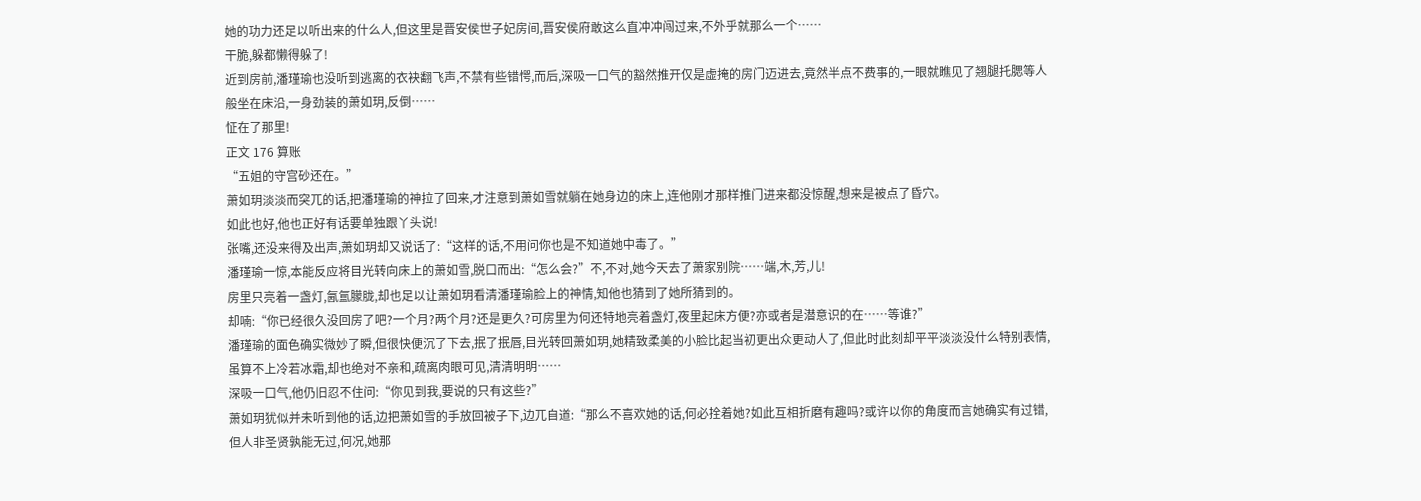她的功力还足以听出来的什么人,但这里是晋安侯世子妃房间,晋安侯府敢这么直冲冲闯过来,不外乎就那么一个……
干脆,躲都懒得躲了!
近到房前,潘瑾瑜也没听到逃离的衣袂翻飞声,不禁有些错愕,而后,深吸一口气的豁然推开仅是虚掩的房门迈进去,竟然半点不费事的,一眼就瞧见了翘腿托腮等人般坐在床沿,一身劲装的萧如玥,反倒……
怔在了那里!
正文 176 算账
“五姐的守宫砂还在。”
萧如玥淡淡而突兀的话,把潘瑾瑜的神拉了回来,才注意到萧如雪就躺在她身边的床上,连他刚才那样推门进来都没惊醒,想来是被点了昏穴。
如此也好,他也正好有话要单独跟丫头说!
张嘴,还没来得及出声,萧如玥却又说话了:“这样的话,不用问你也是不知道她中毒了。”
潘瑾瑜一惊,本能反应将目光转向床上的萧如雪,脱口而出:“怎么会?”不,不对,她今天去了萧家别院……端,木,芳,儿!
房里只亮着一盏灯,氤氲朦胧,却也足以让萧如玥看清潘瑾瑜脸上的神情,知他也猜到了她所猜到的。
却喃:“你已经很久没回房了吧?一个月?两个月?还是更久?可房里为何还特地亮着盏灯,夜里起床方便?亦或者是潜意识的在……等谁?”
潘瑾瑜的面色确实微妙了瞬,但很快便沉了下去,抿了抿唇,目光转回萧如玥,她精致柔美的小脸比起当初更出众更动人了,但此时此刻却平平淡淡没什么特别表情,虽算不上冷若冰霜,却也绝对不亲和,疏离肉眼可见,清清明明……
深吸一口气,他仍旧忍不住问:“你见到我,要说的只有这些?”
萧如玥犹似并未听到他的话,边把萧如雪的手放回被子下,边兀自道:“那么不喜欢她的话,何必拴着她?如此互相折磨有趣吗?或许以你的角度而言她确实有过错,但人非圣贤孰能无过,何况,她那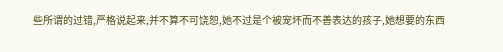些所谓的过错,严格说起来,并不算不可饶恕,她不过是个被宠坏而不善表达的孩子,她想要的东西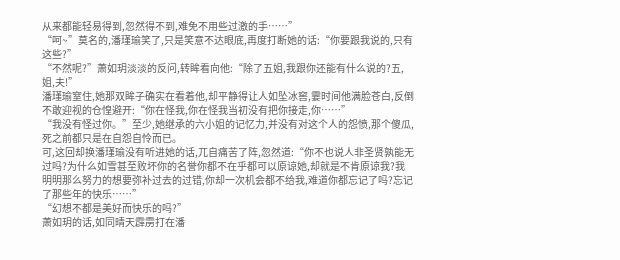从来都能轻易得到,忽然得不到,难免不用些过激的手……”
“呵~”莫名的,潘瑾瑜笑了,只是笑意不达眼底,再度打断她的话:“你要跟我说的,只有这些?”
“不然呢?”萧如玥淡淡的反问,转眸看向他:“除了五姐,我跟你还能有什么说的?五,姐,夫!”
潘瑾瑜窒住,她那双眸子确实在看着他,却平静得让人如坠冰窖,霎时间他满脸苍白,反倒不敢迎视的仓惶避开:“你在怪我,你在怪我当初没有把你接走,你……”
“我没有怪过你。”至少,她继承的六小姐的记忆力,并没有对这个人的怨愤,那个傻瓜,死之前都只是在自怨自怜而已。
可,这回却换潘瑾瑜没有听进她的话,兀自痛苦了阵,忽然道:“你不也说人非圣贤孰能无过吗?为什么如雪甚至败坏你的名誉你都不在乎都可以原谅她,却就是不肯原谅我?我明明那么努力的想要弥补过去的过错,你却一次机会都不给我,难道你都忘记了吗?忘记了那些年的快乐……”
“幻想不都是美好而快乐的吗?”
萧如玥的话,如同晴天霹雳打在潘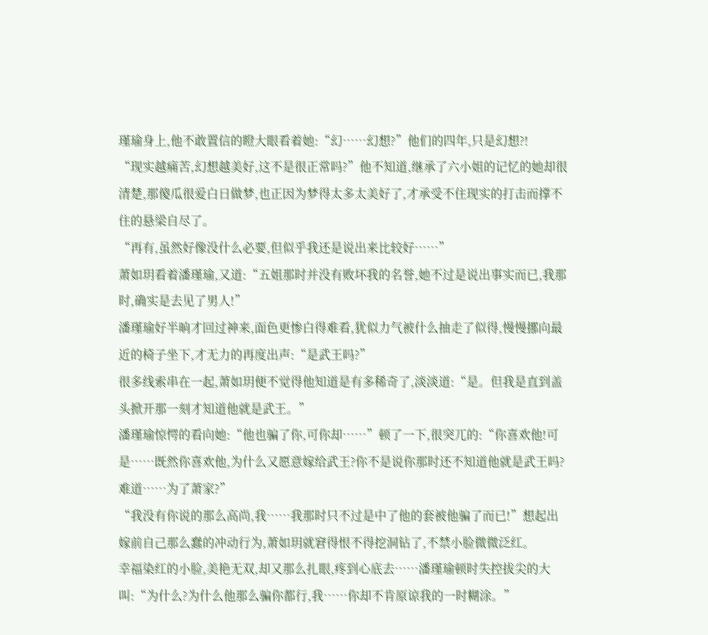瑾瑜身上,他不敢置信的瞪大眼看着她:“幻……幻想?”他们的四年,只是幻想?!
“现实越痛苦,幻想越美好,这不是很正常吗?”他不知道,继承了六小姐的记忆的她却很清楚,那傻瓜很爱白日做梦,也正因为梦得太多太美好了,才承受不住现实的打击而撑不住的悬梁自尽了。
“再有,虽然好像没什么必要,但似乎我还是说出来比较好……”
萧如玥看着潘瑾瑜,又道:“五姐那时并没有败坏我的名誉,她不过是说出事实而已,我那时,确实是去见了男人!”
潘瑾瑜好半晌才回过神来,面色更惨白得难看,犹似力气被什么抽走了似得,慢慢挪向最近的椅子坐下,才无力的再度出声:“是武王吗?”
很多线索串在一起,萧如玥便不觉得他知道是有多稀奇了,淡淡道:“是。但我是直到盖头掀开那一刻才知道他就是武王。”
潘瑾瑜惊愕的看向她:“他也骗了你,可你却……”顿了一下,很突兀的:“你喜欢他!可是……既然你喜欢他,为什么又愿意嫁给武王?你不是说你那时还不知道他就是武王吗?难道……为了萧家?”
“我没有你说的那么高尚,我……我那时只不过是中了他的套被他骗了而已!”想起出嫁前自己那么蠢的冲动行为,萧如玥就窘得恨不得挖洞钻了,不禁小脸微微泛红。
幸福染红的小脸,美艳无双,却又那么扎眼,疼到心底去……潘瑾瑜顿时失控拔尖的大叫:“为什么?为什么他那么骗你都行,我……你却不肯原谅我的一时糊涂。”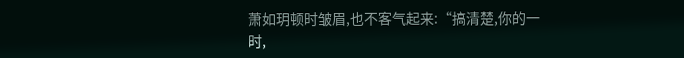萧如玥顿时皱眉,也不客气起来:“搞清楚,你的一时,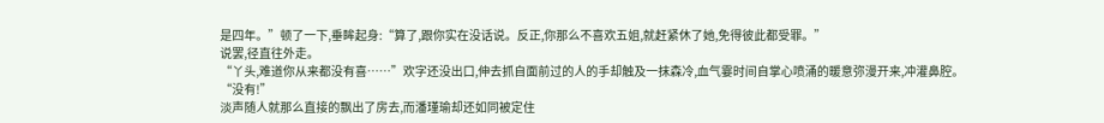是四年。”顿了一下,垂眸起身:“算了,跟你实在没话说。反正,你那么不喜欢五姐,就赶紧休了她,免得彼此都受罪。”
说罢,径直往外走。
“丫头,难道你从来都没有喜……”欢字还没出口,伸去抓自面前过的人的手却触及一抹森冷,血气霎时间自掌心喷涌的暖意弥漫开来,冲灌鼻腔。
“没有!”
淡声随人就那么直接的飘出了房去,而潘瑾瑜却还如同被定住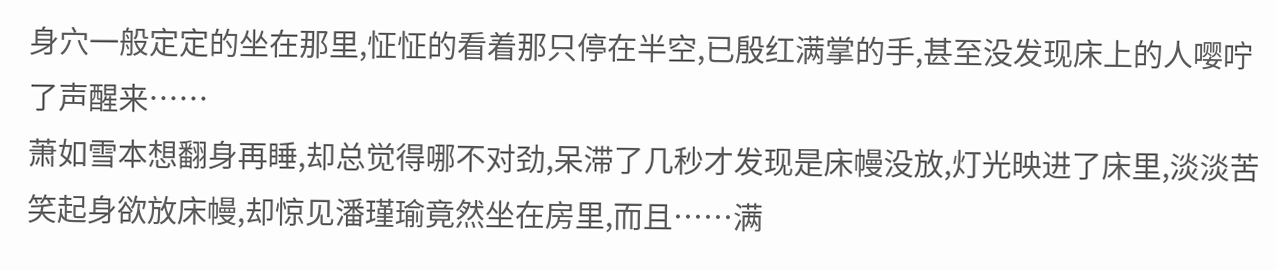身穴一般定定的坐在那里,怔怔的看着那只停在半空,已殷红满掌的手,甚至没发现床上的人嘤咛了声醒来……
萧如雪本想翻身再睡,却总觉得哪不对劲,呆滞了几秒才发现是床幔没放,灯光映进了床里,淡淡苦笑起身欲放床幔,却惊见潘瑾瑜竟然坐在房里,而且……满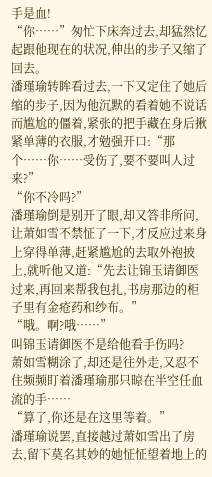手是血!
“你……”匆忙下床奔过去,却猛然忆起跟他现在的状况,伸出的步子又缩了回去。
潘瑾瑜转眸看过去,一下又定住了她后缩的步子,因为他沉默的看着她不说话而尴尬的僵着,紧张的把手藏在身后揪紧单薄的衣服,才勉强开口:“那个……你……受伤了,要不要叫人过来?”
“你不冷吗?”
潘瑾瑜倒是别开了眼,却又答非所问,让萧如雪不禁怔了一下,才反应过来身上穿得单薄,赶紧尴尬的去取外袍披上,就听他又道:“先去让锦玉请御医过来,再回来帮我包扎,书房那边的柜子里有金疮药和纱布。”
“哦。啊?哦……”
叫锦玉请御医不是给他看手伤吗?
萧如雪糊涂了,却还是往外走,又忍不住频频盯着潘瑾瑜那只晾在半空任血流的手……
“算了,你还是在这里等着。”
潘瑾瑜说罢,直接越过萧如雪出了房去,留下莫名其妙的她怔怔望着地上的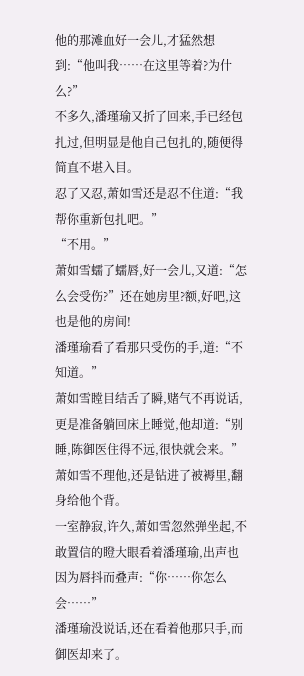他的那滩血好一会儿,才猛然想到:“他叫我……在这里等着?为什么?”
不多久,潘瑾瑜又折了回来,手已经包扎过,但明显是他自己包扎的,随便得简直不堪入目。
忍了又忍,萧如雪还是忍不住道:“我帮你重新包扎吧。”
“不用。”
萧如雪蠕了蠕唇,好一会儿,又道:“怎么会受伤?”还在她房里?额,好吧,这也是他的房间!
潘瑾瑜看了看那只受伤的手,道:“不知道。”
萧如雪瞠目结舌了瞬,赌气不再说话,更是准备躺回床上睡觉,他却道:“别睡,陈御医住得不远,很快就会来。”
萧如雪不理他,还是钻进了被褥里,翻身给他个背。
一室静寂,许久,萧如雪忽然弹坐起,不敢置信的瞪大眼看着潘瑾瑜,出声也因为唇抖而叠声:“你……你怎么会……”
潘瑾瑜没说话,还在看着他那只手,而御医却来了。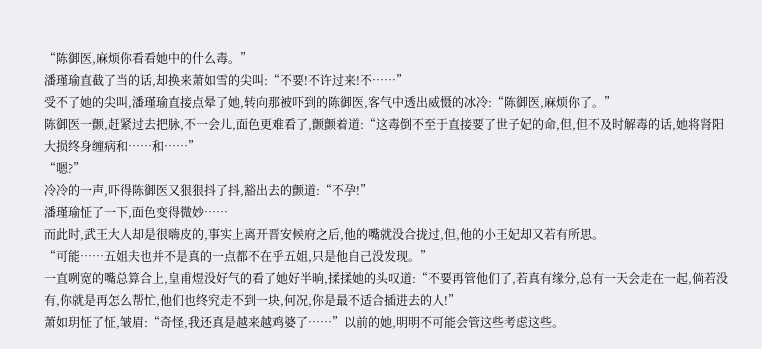“陈御医,麻烦你看看她中的什么毒。”
潘瑾瑜直截了当的话,却换来萧如雪的尖叫:“不要!不许过来!不……”
受不了她的尖叫,潘瑾瑜直接点晕了她,转向那被吓到的陈御医,客气中透出威慑的冰冷:“陈御医,麻烦你了。”
陈御医一颤,赶紧过去把脉,不一会儿,面色更难看了,颤颤着道:“这毒倒不至于直接要了世子妃的命,但,但不及时解毒的话,她将肾阳大损终身缠病和……和……”
“嗯?”
冷冷的一声,吓得陈御医又狠狠抖了抖,豁出去的颤道:“不孕!”
潘瑾瑜怔了一下,面色变得微妙……
而此时,武王大人却是很嗨皮的,事实上离开晋安候府之后,他的嘴就没合拢过,但,他的小王妃却又若有所思。
“可能……五姐夫也并不是真的一点都不在乎五姐,只是他自己没发现。”
一直咧宽的嘴总算合上,皇甫煜没好气的看了她好半晌,揉揉她的头叹道:“不要再管他们了,若真有缘分,总有一天会走在一起,倘若没有,你就是再怎么帮忙,他们也终究走不到一块,何况,你是最不适合插进去的人!”
萧如玥怔了怔,皱眉:“奇怪,我还真是越来越鸡婆了……”以前的她,明明不可能会管这些考虑这些。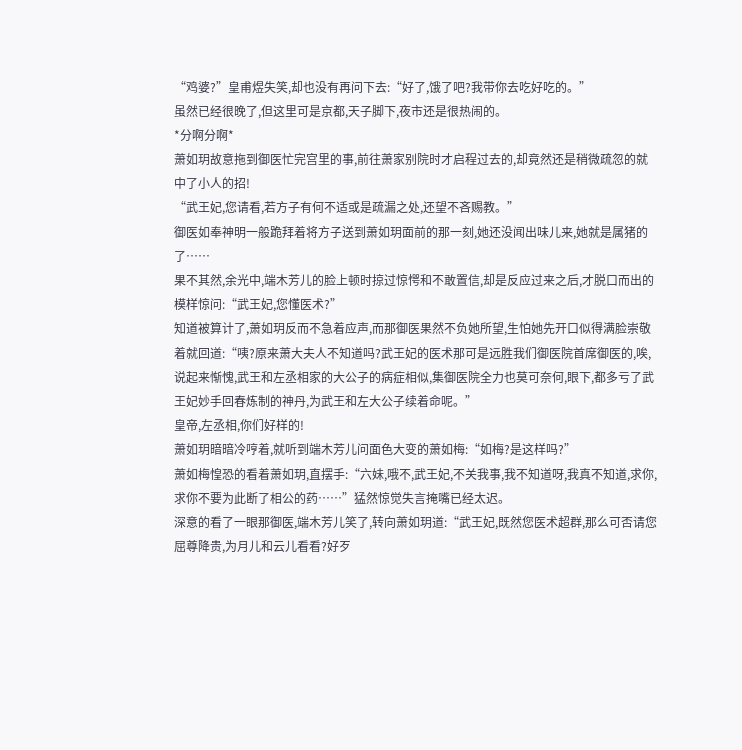“鸡婆?”皇甫煜失笑,却也没有再问下去:“好了,饿了吧?我带你去吃好吃的。”
虽然已经很晚了,但这里可是京都,天子脚下,夜市还是很热闹的。
*分啊分啊*
萧如玥故意拖到御医忙完宫里的事,前往萧家别院时才启程过去的,却竟然还是稍微疏忽的就中了小人的招!
“武王妃,您请看,若方子有何不适或是疏漏之处,还望不吝赐教。”
御医如奉神明一般跪拜着将方子送到萧如玥面前的那一刻,她还没闻出味儿来,她就是属猪的了……
果不其然,余光中,端木芳儿的脸上顿时掠过惊愕和不敢置信,却是反应过来之后,才脱口而出的模样惊问:“武王妃,您懂医术?”
知道被算计了,萧如玥反而不急着应声,而那御医果然不负她所望,生怕她先开口似得满脸崇敬着就回道:“咦?原来萧大夫人不知道吗?武王妃的医术那可是远胜我们御医院首席御医的,唉,说起来惭愧,武王和左丞相家的大公子的病症相似,集御医院全力也莫可奈何,眼下,都多亏了武王妃妙手回春炼制的神丹,为武王和左大公子续着命呢。”
皇帝,左丞相,你们好样的!
萧如玥暗暗冷哼着,就听到端木芳儿问面色大变的萧如梅:“如梅?是这样吗?”
萧如梅惶恐的看着萧如玥,直摆手:“六妹,哦不,武王妃,不关我事,我不知道呀,我真不知道,求你,求你不要为此断了相公的药……”猛然惊觉失言掩嘴已经太迟。
深意的看了一眼那御医,端木芳儿笑了,转向萧如玥道:“武王妃,既然您医术超群,那么可否请您屈尊降贵,为月儿和云儿看看?好歹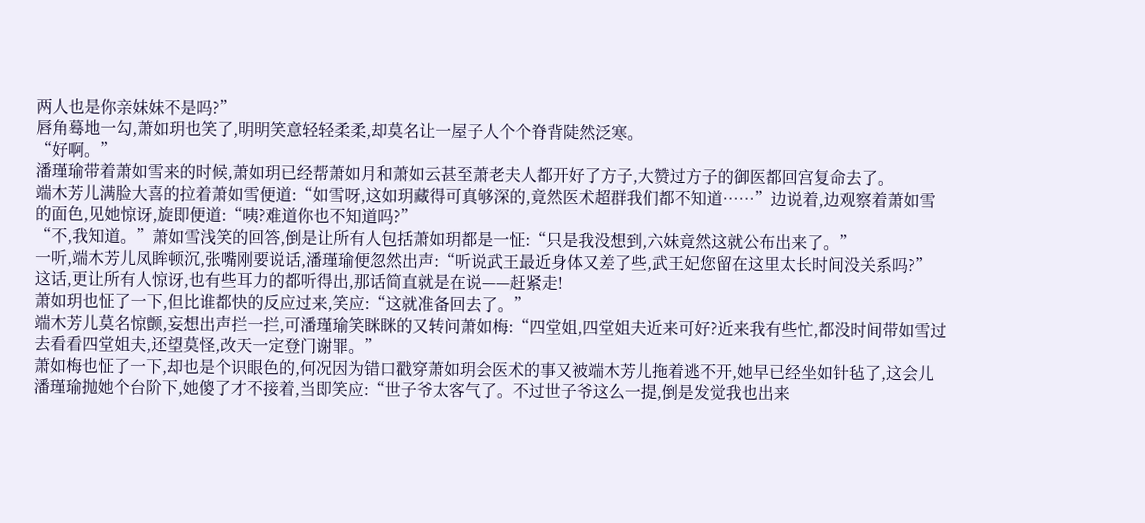两人也是你亲妹妹不是吗?”
唇角蓦地一勾,萧如玥也笑了,明明笑意轻轻柔柔,却莫名让一屋子人个个脊背陡然泛寒。
“好啊。”
潘瑾瑜带着萧如雪来的时候,萧如玥已经帮萧如月和萧如云甚至萧老夫人都开好了方子,大赞过方子的御医都回宫复命去了。
端木芳儿满脸大喜的拉着萧如雪便道:“如雪呀,这如玥藏得可真够深的,竟然医术超群我们都不知道……”边说着,边观察着萧如雪的面色,见她惊讶,旋即便道:“咦?难道你也不知道吗?”
“不,我知道。”萧如雪浅笑的回答,倒是让所有人包括萧如玥都是一怔:“只是我没想到,六妹竟然这就公布出来了。”
一听,端木芳儿凤眸顿沉,张嘴刚要说话,潘瑾瑜便忽然出声:“听说武王最近身体又差了些,武王妃您留在这里太长时间没关系吗?”
这话,更让所有人惊讶,也有些耳力的都听得出,那话简直就是在说——赶紧走!
萧如玥也怔了一下,但比谁都快的反应过来,笑应:“这就准备回去了。”
端木芳儿莫名惊颤,妄想出声拦一拦,可潘瑾瑜笑眯眯的又转问萧如梅:“四堂姐,四堂姐夫近来可好?近来我有些忙,都没时间带如雪过去看看四堂姐夫,还望莫怪,改天一定登门谢罪。”
萧如梅也怔了一下,却也是个识眼色的,何况因为错口戳穿萧如玥会医术的事又被端木芳儿拖着逃不开,她早已经坐如针毡了,这会儿潘瑾瑜抛她个台阶下,她傻了才不接着,当即笑应:“世子爷太客气了。不过世子爷这么一提,倒是发觉我也出来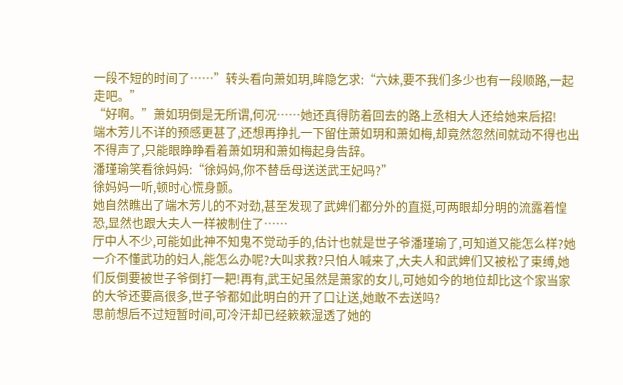一段不短的时间了……”转头看向萧如玥,眸隐乞求:“六妹,要不我们多少也有一段顺路,一起走吧。”
“好啊。”萧如玥倒是无所谓,何况……她还真得防着回去的路上丞相大人还给她来后招!
端木芳儿不详的预感更甚了,还想再挣扎一下留住萧如玥和萧如梅,却竟然忽然间就动不得也出不得声了,只能眼睁睁看着萧如玥和萧如梅起身告辞。
潘瑾瑜笑看徐妈妈:“徐妈妈,你不替岳母送送武王妃吗?”
徐妈妈一听,顿时心慌身颤。
她自然瞧出了端木芳儿的不对劲,甚至发现了武婢们都分外的直挺,可两眼却分明的流露着惶恐,显然也跟大夫人一样被制住了……
厅中人不少,可能如此神不知鬼不觉动手的,估计也就是世子爷潘瑾瑜了,可知道又能怎么样?她一介不懂武功的妇人,能怎么办呢?大叫求救?只怕人喊来了,大夫人和武婢们又被松了束缚,她们反倒要被世子爷倒打一耙!再有,武王妃虽然是萧家的女儿,可她如今的地位却比这个家当家的大爷还要高很多,世子爷都如此明白的开了口让送,她敢不去送吗?
思前想后不过短暂时间,可冷汗却已经簌簌湿透了她的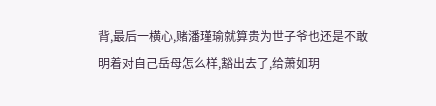背,最后一横心,赌潘瑾瑜就算贵为世子爷也还是不敢明着对自己岳母怎么样,豁出去了,给萧如玥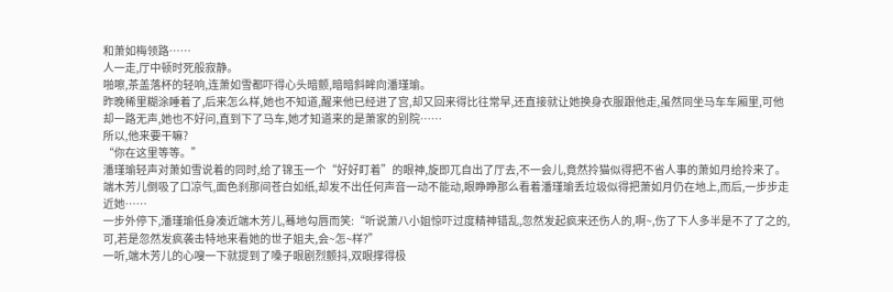和萧如梅领路……
人一走,厅中顿时死般寂静。
啪嚓,茶盖落杯的轻响,连萧如雪都吓得心头暗颤,暗暗斜眸向潘瑾瑜。
昨晚稀里糊涂睡着了,后来怎么样,她也不知道,醒来他已经进了宫,却又回来得比往常早,还直接就让她换身衣服跟他走,虽然同坐马车车厢里,可他却一路无声,她也不好问,直到下了马车,她才知道来的是萧家的别院……
所以,他来要干嘛?
“你在这里等等。”
潘瑾瑜轻声对萧如雪说着的同时,给了锦玉一个“好好盯着”的眼神,旋即兀自出了厅去,不一会儿,竟然拎猫似得把不省人事的萧如月给拎来了。
端木芳儿倒吸了口凉气,面色刹那间苍白如纸,却发不出任何声音一动不能动,眼睁睁那么看着潘瑾瑜丢垃圾似得把萧如月仍在地上,而后,一步步走近她……
一步外停下,潘瑾瑜低身凑近端木芳儿,蓦地勾唇而笑:“听说萧八小姐惊吓过度精神错乱,忽然发起疯来还伤人的,啊~,伤了下人多半是不了了之的,可,若是忽然发疯袭击特地来看她的世子姐夫,会~怎~样?”
一听,端木芳儿的心嗖一下就提到了嗓子眼剧烈颤抖,双眼撑得极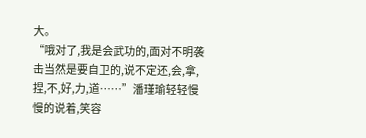大。
“哦对了,我是会武功的,面对不明袭击当然是要自卫的,说不定还,会,拿,捏,不,好,力,道……”潘瑾瑜轻轻慢慢的说着,笑容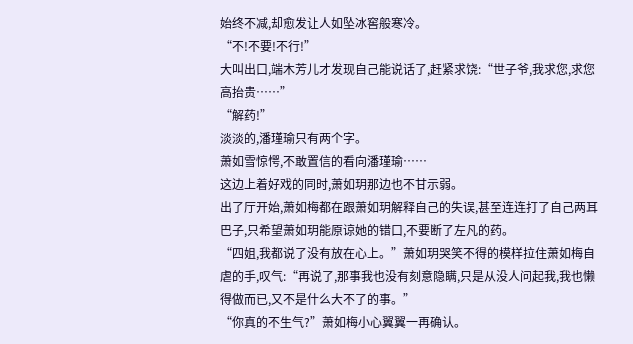始终不减,却愈发让人如坠冰窖般寒冷。
“不!不要!不行!”
大叫出口,端木芳儿才发现自己能说话了,赶紧求饶:“世子爷,我求您,求您高抬贵……”
“解药!”
淡淡的,潘瑾瑜只有两个字。
萧如雪惊愕,不敢置信的看向潘瑾瑜……
这边上着好戏的同时,萧如玥那边也不甘示弱。
出了厅开始,萧如梅都在跟萧如玥解释自己的失误,甚至连连打了自己两耳巴子,只希望萧如玥能原谅她的错口,不要断了左凡的药。
“四姐,我都说了没有放在心上。”萧如玥哭笑不得的模样拉住萧如梅自虐的手,叹气:“再说了,那事我也没有刻意隐瞒,只是从没人问起我,我也懒得做而已,又不是什么大不了的事。”
“你真的不生气?”萧如梅小心翼翼一再确认。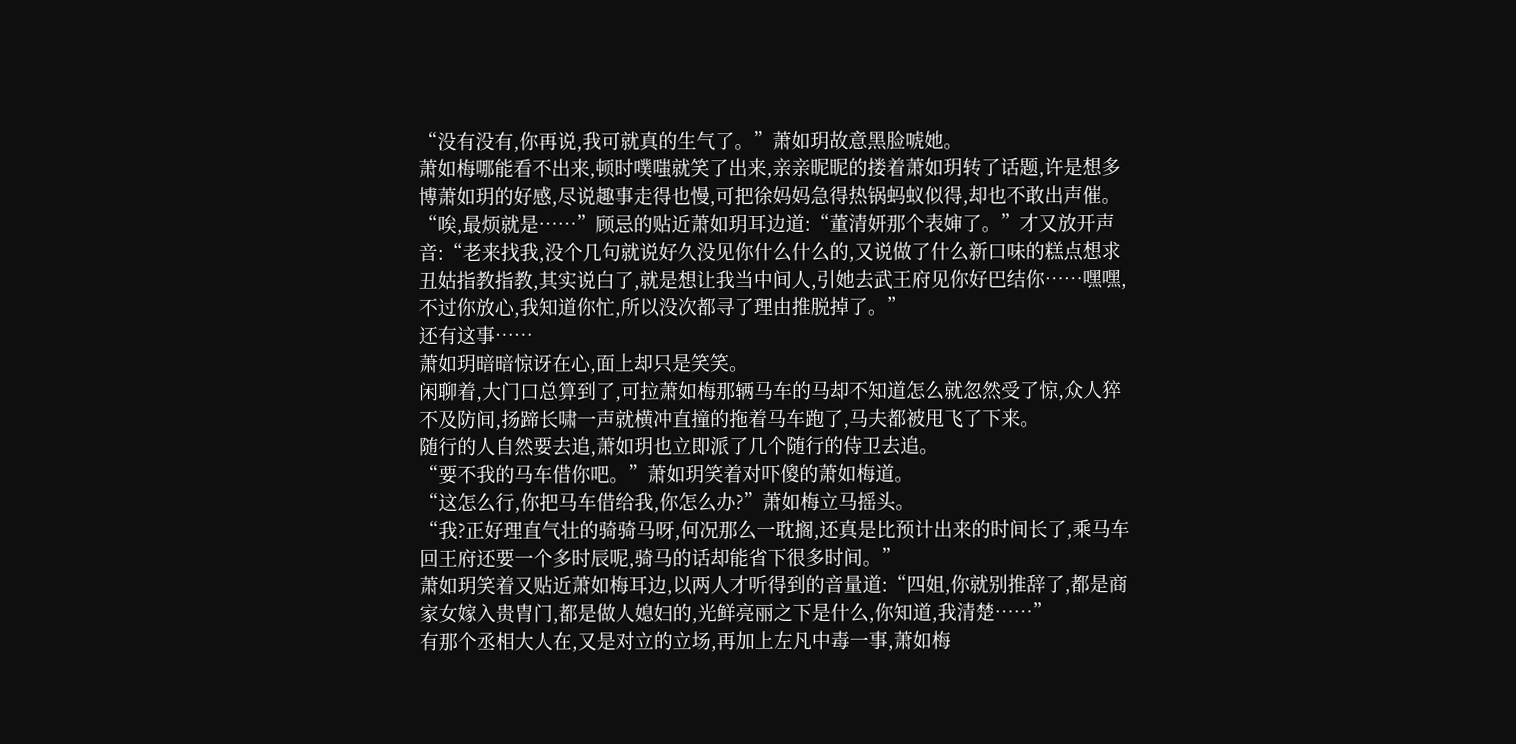“没有没有,你再说,我可就真的生气了。”萧如玥故意黑脸唬她。
萧如梅哪能看不出来,顿时噗嗤就笑了出来,亲亲昵昵的搂着萧如玥转了话题,许是想多博萧如玥的好感,尽说趣事走得也慢,可把徐妈妈急得热锅蚂蚁似得,却也不敢出声催。
“唉,最烦就是……”顾忌的贴近萧如玥耳边道:“董清妍那个表婶了。”才又放开声音:“老来找我,没个几句就说好久没见你什么什么的,又说做了什么新口味的糕点想求丑姑指教指教,其实说白了,就是想让我当中间人,引她去武王府见你好巴结你……嘿嘿,不过你放心,我知道你忙,所以没次都寻了理由推脱掉了。”
还有这事……
萧如玥暗暗惊讶在心,面上却只是笑笑。
闲聊着,大门口总算到了,可拉萧如梅那辆马车的马却不知道怎么就忽然受了惊,众人猝不及防间,扬蹄长啸一声就横冲直撞的拖着马车跑了,马夫都被甩飞了下来。
随行的人自然要去追,萧如玥也立即派了几个随行的侍卫去追。
“要不我的马车借你吧。”萧如玥笑着对吓傻的萧如梅道。
“这怎么行,你把马车借给我,你怎么办?”萧如梅立马摇头。
“我?正好理直气壮的骑骑马呀,何况那么一耽搁,还真是比预计出来的时间长了,乘马车回王府还要一个多时辰呢,骑马的话却能省下很多时间。”
萧如玥笑着又贴近萧如梅耳边,以两人才听得到的音量道:“四姐,你就别推辞了,都是商家女嫁入贵胄门,都是做人媳妇的,光鲜亮丽之下是什么,你知道,我清楚……”
有那个丞相大人在,又是对立的立场,再加上左凡中毒一事,萧如梅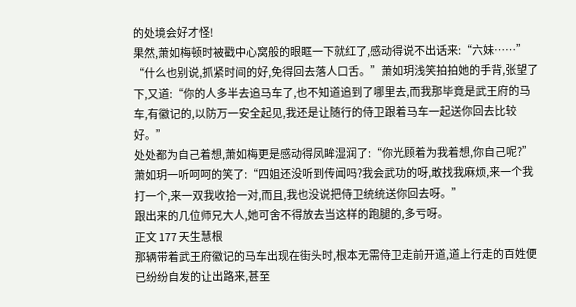的处境会好才怪!
果然,萧如梅顿时被戳中心窝般的眼眶一下就红了,感动得说不出话来:“六妹……”
“什么也别说,抓紧时间的好,免得回去落人口舌。”萧如玥浅笑拍拍她的手背,张望了下,又道:“你的人多半去追马车了,也不知道追到了哪里去,而我那毕竟是武王府的马车,有徽记的,以防万一安全起见,我还是让随行的侍卫跟着马车一起送你回去比较好。”
处处都为自己着想,萧如梅更是感动得凤眸湿润了:“你光顾着为我着想,你自己呢?”
萧如玥一听呵呵的笑了:“四姐还没听到传闻吗?我会武功的呀,敢找我麻烦,来一个我打一个,来一双我收拾一对,而且,我也没说把侍卫统统送你回去呀。”
跟出来的几位师兄大人,她可舍不得放去当这样的跑腿的,多亏呀。
正文 177 天生慧根
那辆带着武王府徽记的马车出现在街头时,根本无需侍卫走前开道,道上行走的百姓便已纷纷自发的让出路来,甚至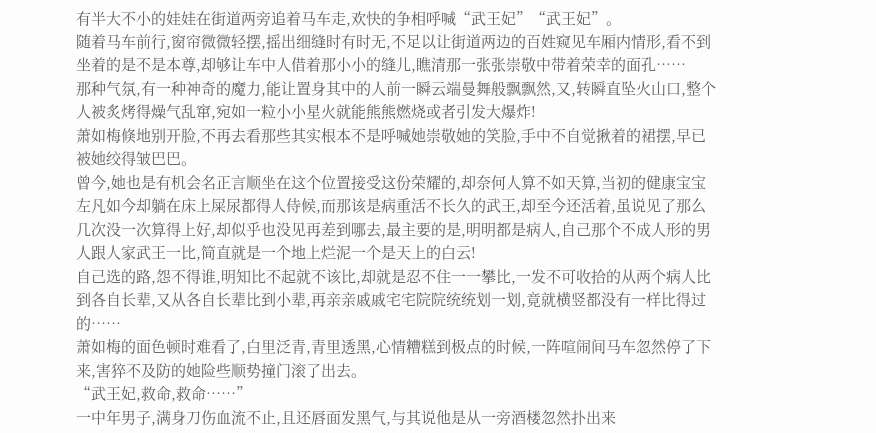有半大不小的娃娃在街道两旁追着马车走,欢快的争相呼喊“武王妃”“武王妃”。
随着马车前行,窗帘微微轻摆,摇出细缝时有时无,不足以让街道两边的百姓窥见车厢内情形,看不到坐着的是不是本尊,却够让车中人借着那小小的缝儿,瞧清那一张张崇敬中带着荣幸的面孔……
那种气氛,有一种神奇的魔力,能让置身其中的人前一瞬云端曼舞般飘飘然,又,转瞬直坠火山口,整个人被炙烤得燥气乱窜,宛如一粒小小星火就能熊熊燃烧或者引发大爆炸!
萧如梅倏地别开脸,不再去看那些其实根本不是呼喊她崇敬她的笑脸,手中不自觉揪着的裙摆,早已被她绞得皱巴巴。
曾今,她也是有机会名正言顺坐在这个位置接受这份荣耀的,却奈何人算不如天算,当初的健康宝宝左凡如今却躺在床上屎尿都得人侍候,而那该是病重活不长久的武王,却至今还活着,虽说见了那么几次没一次算得上好,却似乎也没见再差到哪去,最主要的是,明明都是病人,自己那个不成人形的男人跟人家武王一比,简直就是一个地上烂泥一个是天上的白云!
自己选的路,怨不得谁,明知比不起就不该比,却就是忍不住一一攀比,一发不可收拾的从两个病人比到各自长辈,又从各自长辈比到小辈,再亲亲戚戚宅宅院院统统划一划,竟就横竖都没有一样比得过的……
萧如梅的面色顿时难看了,白里泛青,青里透黑,心情糟糕到极点的时候,一阵喧闹间马车忽然停了下来,害猝不及防的她险些顺势撞门滚了出去。
“武王妃,救命,救命……”
一中年男子,满身刀伤血流不止,且还唇面发黑气,与其说他是从一旁酒楼忽然扑出来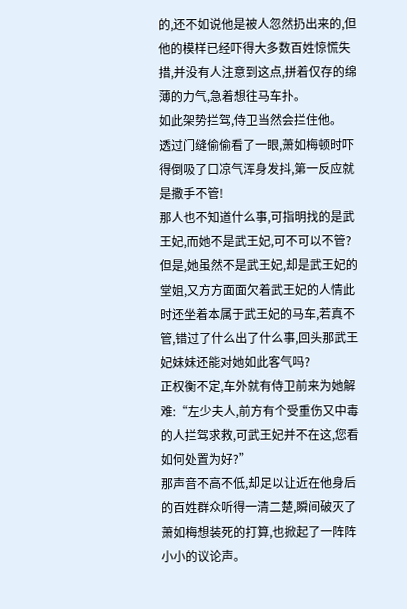的,还不如说他是被人忽然扔出来的,但他的模样已经吓得大多数百姓惊慌失措,并没有人注意到这点,拼着仅存的绵薄的力气,急着想往马车扑。
如此架势拦驾,侍卫当然会拦住他。
透过门缝偷偷看了一眼,萧如梅顿时吓得倒吸了口凉气浑身发抖,第一反应就是撒手不管!
那人也不知道什么事,可指明找的是武王妃,而她不是武王妃,可不可以不管?但是,她虽然不是武王妃,却是武王妃的堂姐,又方方面面欠着武王妃的人情此时还坐着本属于武王妃的马车,若真不管,错过了什么出了什么事,回头那武王妃妹妹还能对她如此客气吗?
正权衡不定,车外就有侍卫前来为她解难:“左少夫人,前方有个受重伤又中毒的人拦驾求救,可武王妃并不在这,您看如何处置为好?”
那声音不高不低,却足以让近在他身后的百姓群众听得一清二楚,瞬间破灭了萧如梅想装死的打算,也掀起了一阵阵小小的议论声。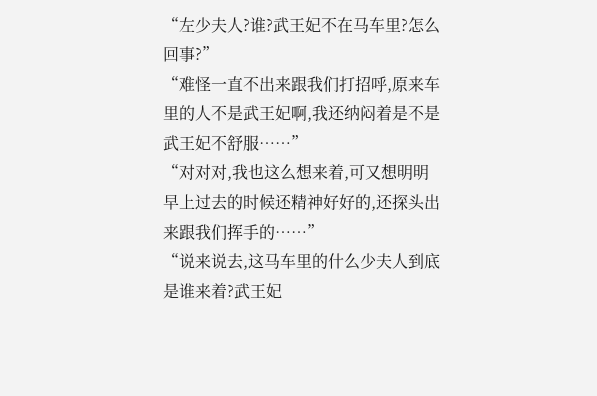“左少夫人?谁?武王妃不在马车里?怎么回事?”
“难怪一直不出来跟我们打招呼,原来车里的人不是武王妃啊,我还纳闷着是不是武王妃不舒服……”
“对对对,我也这么想来着,可又想明明早上过去的时候还精神好好的,还探头出来跟我们挥手的……”
“说来说去,这马车里的什么少夫人到底是谁来着?武王妃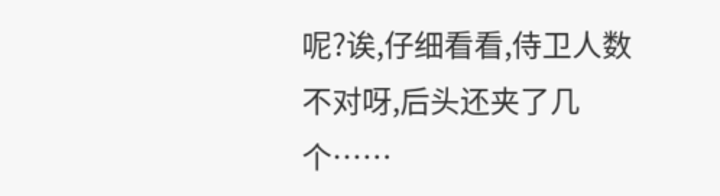呢?诶,仔细看看,侍卫人数不对呀,后头还夹了几个……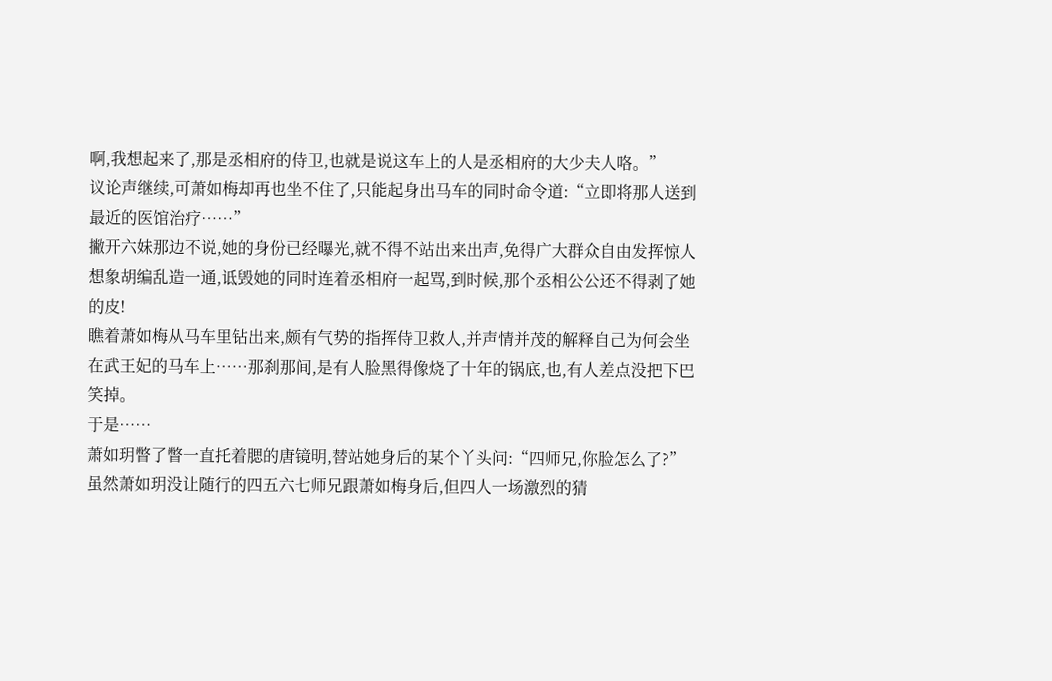啊,我想起来了,那是丞相府的侍卫,也就是说这车上的人是丞相府的大少夫人咯。”
议论声继续,可萧如梅却再也坐不住了,只能起身出马车的同时命令道:“立即将那人送到最近的医馆治疗……”
撇开六妹那边不说,她的身份已经曝光,就不得不站出来出声,免得广大群众自由发挥惊人想象胡编乱造一通,诋毁她的同时连着丞相府一起骂,到时候,那个丞相公公还不得剥了她的皮!
瞧着萧如梅从马车里钻出来,颇有气势的指挥侍卫救人,并声情并茂的解释自己为何会坐在武王妃的马车上……那刹那间,是有人脸黑得像烧了十年的锅底,也,有人差点没把下巴笑掉。
于是……
萧如玥瞥了瞥一直托着腮的唐镜明,替站她身后的某个丫头问:“四师兄,你脸怎么了?”
虽然萧如玥没让随行的四五六七师兄跟萧如梅身后,但四人一场激烈的猜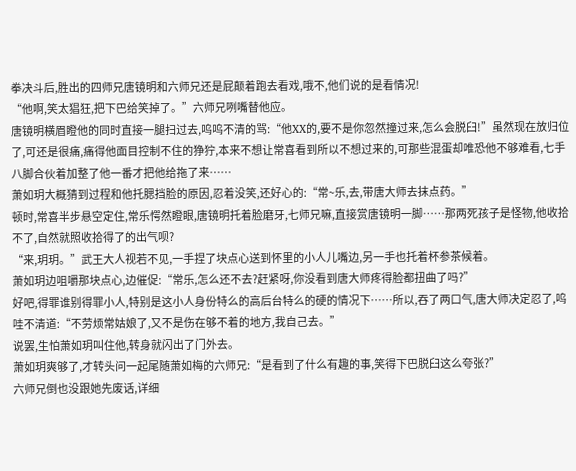拳决斗后,胜出的四师兄唐镜明和六师兄还是屁颠着跑去看戏,哦不,他们说的是看情况!
“他啊,笑太猖狂,把下巴给笑掉了。”六师兄咧嘴替他应。
唐镜明横眉瞪他的同时直接一腿扫过去,呜呜不清的骂:“他XX的,要不是你忽然撞过来,怎么会脱臼!”虽然现在放归位了,可还是很痛,痛得他面目控制不住的狰狞,本来不想让常喜看到所以不想过来的,可那些混蛋却唯恐他不够难看,七手八脚合伙着加整了他一番才把他给拖了来……
萧如玥大概猜到过程和他托腮挡脸的原因,忍着没笑,还好心的:“常~乐,去,带唐大师去抹点药。”
顿时,常喜半步悬空定住,常乐愕然瞪眼,唐镜明托着脸磨牙,七师兄嘛,直接赏唐镜明一脚……那两死孩子是怪物,他收拾不了,自然就照收拾得了的出气呗?
“来,玥玥。”武王大人视若不见,一手捏了块点心送到怀里的小人儿嘴边,另一手也托着杯参茶候着。
萧如玥边咀嚼那块点心,边催促:“常乐,怎么还不去?赶紧呀,你没看到唐大师疼得脸都扭曲了吗?”
好吧,得罪谁别得罪小人,特别是这小人身份特么的高后台特么的硬的情况下……所以,吞了两口气,唐大师决定忍了,呜哇不清道:“不劳烦常姑娘了,又不是伤在够不着的地方,我自己去。”
说罢,生怕萧如玥叫住他,转身就闪出了门外去。
萧如玥爽够了,才转头问一起尾随萧如梅的六师兄:“是看到了什么有趣的事,笑得下巴脱臼这么夸张?”
六师兄倒也没跟她先废话,详细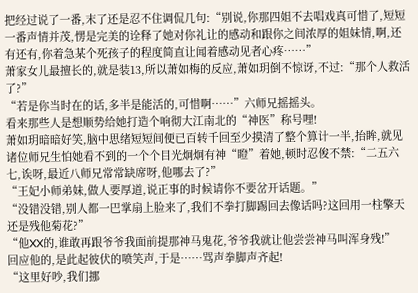把经过说了一番,末了还是忍不住调侃几句:“别说,你那四姐不去唱戏真可惜了,短短一番声情并茂,愣是完美的诠释了她对你礼让的感动和跟你之间浓厚的姐妹情,啊,还有还有,你着急某个死孩子的程度简直让闻着感动见者心疼……”
萧家女儿最擅长的,就是装13,所以萧如梅的反应,萧如玥倒不惊讶,不过:“那个人救活了?”
“若是你当时在的话,多半是能活的,可惜啊……”六师兄摇摇头。
看来那些人是想顺势给她打造个响彻大江南北的“神医”称号哩!
萧如玥暗暗好笑,脑中思绪短短间便已百转千回至少摸清了整个算计一半,抬眸,就见诸位师兄生怕她看不到的一个个目光炯炯有神“瞪”着她,顿时忍俊不禁:“二五六七,诶呀,最近八师兄常常缺席呀,他哪去了?”
“王妃小师弟妹,做人要厚道,说正事的时候请你不要岔开话题。”
“没错没错,别人都一巴掌扇上脸来了,我们不拳打脚踢回去像话吗?这回用一柱擎天还是残他菊花?”
“他XX的,谁敢再跟爷爷我面前提那神马鬼花,爷爷我就让他尝尝神马叫浑身残!”
回应他的,是此起彼伏的喷笑声,于是……骂声拳脚声齐起!
“这里好吵,我们挪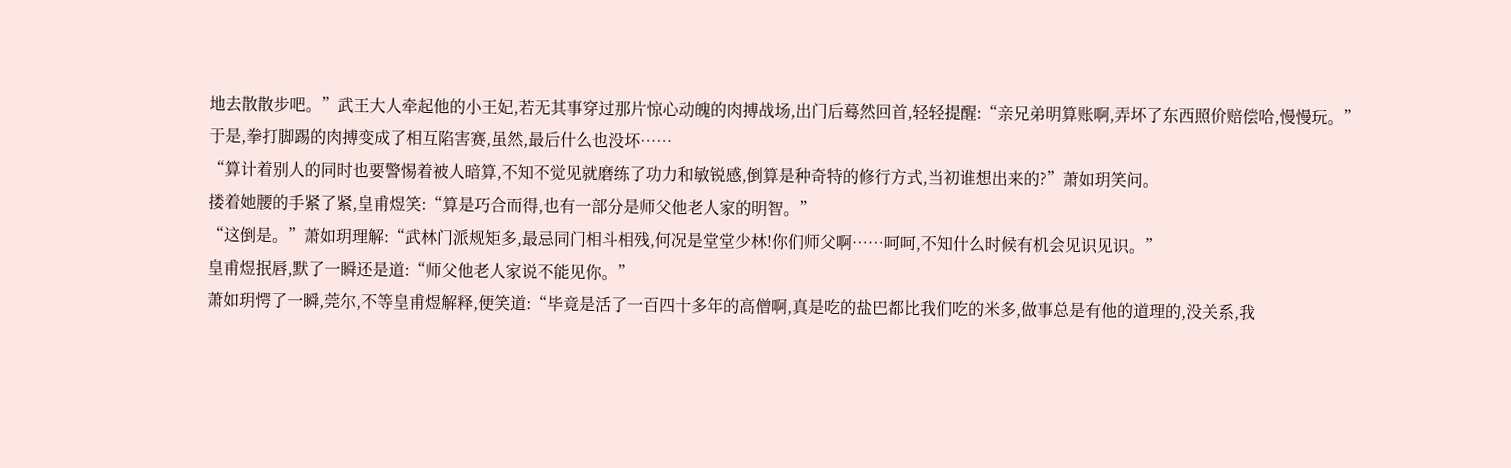地去散散步吧。”武王大人牵起他的小王妃,若无其事穿过那片惊心动魄的肉搏战场,出门后蓦然回首,轻轻提醒:“亲兄弟明算账啊,弄坏了东西照价赔偿哈,慢慢玩。”
于是,拳打脚踢的肉搏变成了相互陷害赛,虽然,最后什么也没坏……
“算计着别人的同时也要警惕着被人暗算,不知不觉见就磨练了功力和敏锐感,倒算是种奇特的修行方式,当初谁想出来的?”萧如玥笑问。
搂着她腰的手紧了紧,皇甫煜笑:“算是巧合而得,也有一部分是师父他老人家的明智。”
“这倒是。”萧如玥理解:“武林门派规矩多,最忌同门相斗相残,何况是堂堂少林!你们师父啊……呵呵,不知什么时候有机会见识见识。”
皇甫煜抿唇,默了一瞬还是道:“师父他老人家说不能见你。”
萧如玥愕了一瞬,莞尔,不等皇甫煜解释,便笑道:“毕竟是活了一百四十多年的高僧啊,真是吃的盐巴都比我们吃的米多,做事总是有他的道理的,没关系,我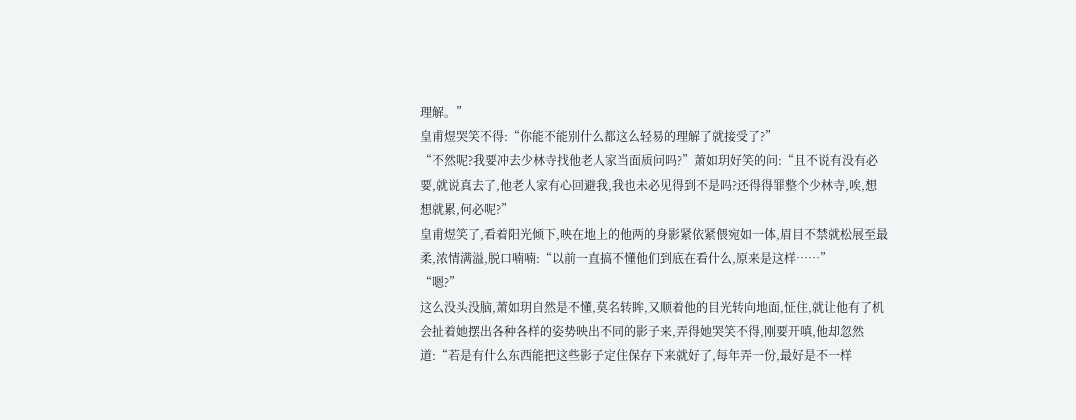理解。”
皇甫煜哭笑不得:“你能不能别什么都这么轻易的理解了就接受了?”
“不然呢?我要冲去少林寺找他老人家当面质问吗?”萧如玥好笑的问:“且不说有没有必要,就说真去了,他老人家有心回避我,我也未必见得到不是吗?还得得罪整个少林寺,唉,想想就累,何必呢?”
皇甫煜笑了,看着阳光倾下,映在地上的他两的身影紧依紧偎宛如一体,眉目不禁就松展至最柔,浓情满溢,脱口喃喃:“以前一直搞不懂他们到底在看什么,原来是这样……”
“嗯?”
这么没头没脑,萧如玥自然是不懂,莫名转眸,又顺着他的目光转向地面,怔住,就让他有了机会扯着她摆出各种各样的姿势映出不同的影子来,弄得她哭笑不得,刚要开嗔,他却忽然道:“若是有什么东西能把这些影子定住保存下来就好了,每年弄一份,最好是不一样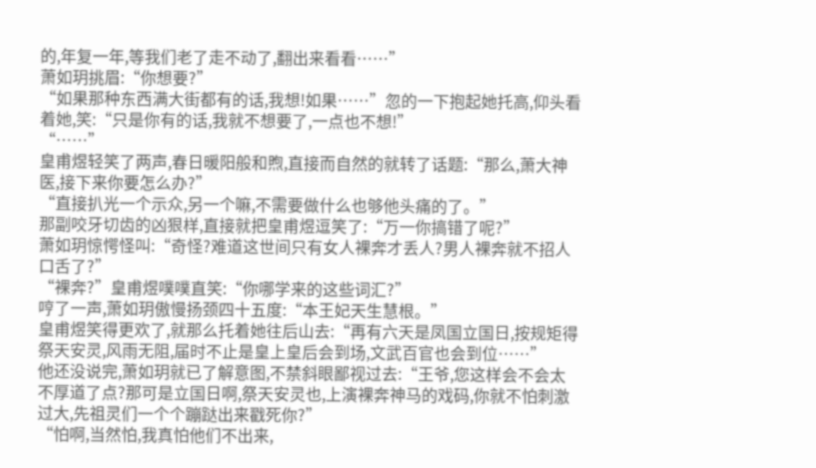的,年复一年,等我们老了走不动了,翻出来看看……”
萧如玥挑眉:“你想要?”
“如果那种东西满大街都有的话,我想!如果……”忽的一下抱起她托高,仰头看着她,笑:“只是你有的话,我就不想要了,一点也不想!”
“……”
皇甫煜轻笑了两声,春日暖阳般和煦,直接而自然的就转了话题:“那么,萧大神医,接下来你要怎么办?”
“直接扒光一个示众,另一个嘛,不需要做什么也够他头痛的了。”
那副咬牙切齿的凶狠样,直接就把皇甫煜逗笑了:“万一你搞错了呢?”
萧如玥惊愕怪叫:“奇怪?难道这世间只有女人裸奔才丢人?男人裸奔就不招人口舌了?”
“裸奔?”皇甫煜噗噗直笑:“你哪学来的这些词汇?”
哼了一声,萧如玥傲慢扬颈四十五度:“本王妃天生慧根。”
皇甫煜笑得更欢了,就那么托着她往后山去:“再有六天是凤国立国日,按规矩得祭天安灵,风雨无阻,届时不止是皇上皇后会到场,文武百官也会到位……”
他还没说完,萧如玥就已了解意图,不禁斜眼鄙视过去:“王爷,您这样会不会太不厚道了点?那可是立国日啊,祭天安灵也,上演裸奔神马的戏码,你就不怕刺激过大,先祖灵们一个个蹦跶出来戳死你?”
“怕啊,当然怕,我真怕他们不出来,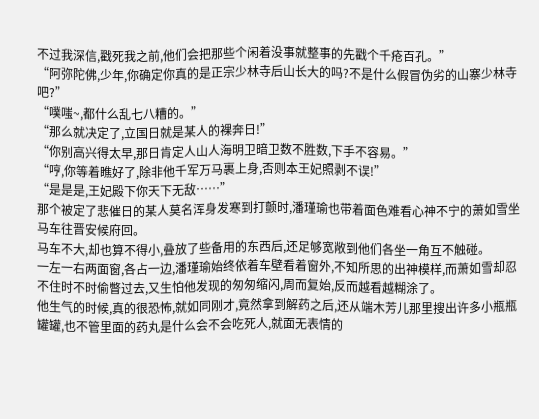不过我深信,戳死我之前,他们会把那些个闲着没事就整事的先戳个千疮百孔。”
“阿弥陀佛,少年,你确定你真的是正宗少林寺后山长大的吗?不是什么假冒伪劣的山寨少林寺吧?”
“噗嗤~,都什么乱七八糟的。”
“那么就决定了,立国日就是某人的裸奔日!”
“你别高兴得太早,那日肯定人山人海明卫暗卫数不胜数,下手不容易。”
“哼,你等着瞧好了,除非他千军万马裹上身,否则本王妃照剥不误!”
“是是是,王妃殿下你天下无敌……”
那个被定了悲催日的某人莫名浑身发寒到打颤时,潘瑾瑜也带着面色难看心神不宁的萧如雪坐马车往晋安候府回。
马车不大,却也算不得小,叠放了些备用的东西后,还足够宽敞到他们各坐一角互不触碰。
一左一右两面窗,各占一边,潘瑾瑜始终依着车壁看着窗外,不知所思的出神模样,而萧如雪却忍不住时不时偷瞥过去,又生怕他发现的匆匆缩闪,周而复始,反而越看越糊涂了。
他生气的时候,真的很恐怖,就如同刚才,竟然拿到解药之后,还从端木芳儿那里搜出许多小瓶瓶罐罐,也不管里面的药丸是什么会不会吃死人,就面无表情的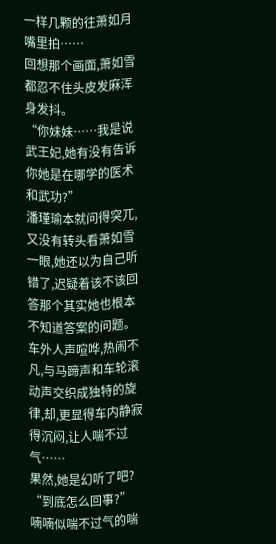一样几颗的往萧如月嘴里拍……
回想那个画面,萧如雪都忍不住头皮发麻浑身发抖。
“你妹妹……我是说武王妃,她有没有告诉你她是在哪学的医术和武功?”
潘瑾瑜本就问得突兀,又没有转头看萧如雪一眼,她还以为自己听错了,迟疑着该不该回答那个其实她也根本不知道答案的问题。
车外人声喧哗,热闹不凡,与马蹄声和车轮滚动声交织成独特的旋律,却,更显得车内静寂得沉闷,让人喘不过气……
果然,她是幻听了吧?
“到底怎么回事?”
喃喃似喘不过气的喘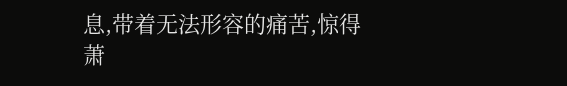息,带着无法形容的痛苦,惊得萧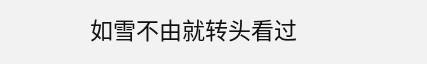如雪不由就转头看过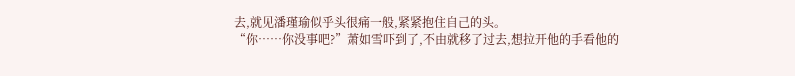去,就见潘瑾瑜似乎头很痛一般,紧紧抱住自己的头。
“你……你没事吧?”萧如雪吓到了,不由就移了过去,想拉开他的手看他的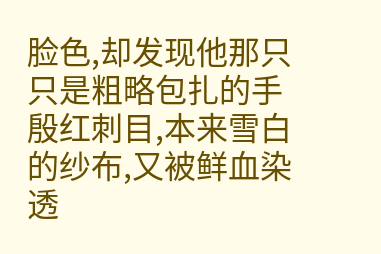脸色,却发现他那只只是粗略包扎的手殷红刺目,本来雪白的纱布,又被鲜血染透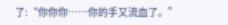了:“你你你……你的手又流血了。”